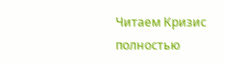Читаем Кризис полностью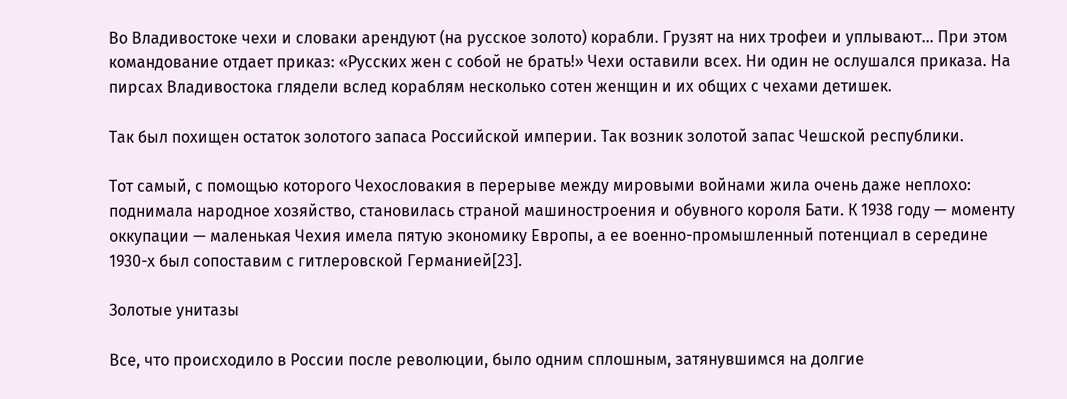Во Владивостоке чехи и словаки арендуют (на русское золото) корабли. Грузят на них трофеи и уплывают… При этом командование отдает приказ: «Русских жен с собой не брать!» Чехи оставили всех. Ни один не ослушался приказа. На пирсах Владивостока глядели вслед кораблям несколько сотен женщин и их общих с чехами детишек.

Так был похищен остаток золотого запаса Российской империи. Так возник золотой запас Чешской республики.

Тот самый, с помощью которого Чехословакия в перерыве между мировыми войнами жила очень даже неплохо: поднимала народное хозяйство, становилась страной машиностроения и обувного короля Бати. К 1938 году — моменту оккупации — маленькая Чехия имела пятую экономику Европы, а ее военно-промышленный потенциал в середине 1930-х был сопоставим с гитлеровской Германией[23].

Золотые унитазы

Все, что происходило в России после революции, было одним сплошным, затянувшимся на долгие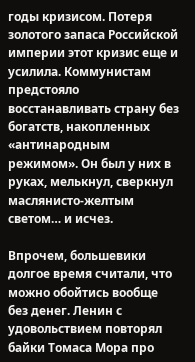годы кризисом. Потеря золотого запаса Российской империи этот кризис еще и усилила. Коммунистам предстояло восстанавливать страну без богатств, накопленных «антинародным режимом». Он был у них в руках, мелькнул, сверкнул маслянисто-желтым светом… и исчез.

Впрочем, большевики долгое время считали, что можно обойтись вообще без денег. Ленин с удовольствием повторял байки Томаса Мора про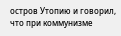остров Утопию и говорил, что при коммунизме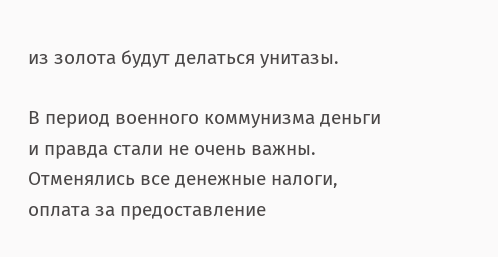из золота будут делаться унитазы.

В период военного коммунизма деньги и правда стали не очень важны. Отменялись все денежные налоги, оплата за предоставление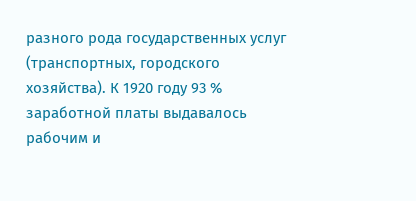разного рода государственных услуг (транспортных, городского хозяйства). К 1920 году 93 % заработной платы выдавалось рабочим и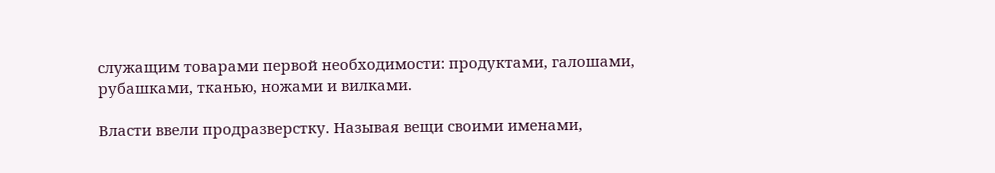служащим товарами первой необходимости: продуктами, галошами, рубашками, тканью, ножами и вилками.

Власти ввели продразверстку. Называя вещи своими именами,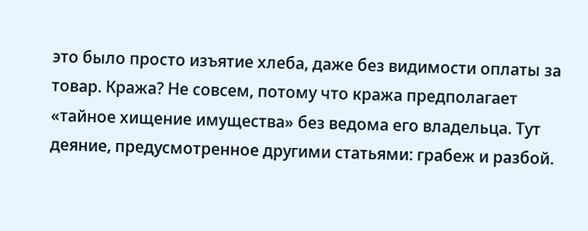это было просто изъятие хлеба, даже без видимости оплаты за товар. Кража? Не совсем, потому что кража предполагает «тайное хищение имущества» без ведома его владельца. Тут деяние, предусмотренное другими статьями: грабеж и разбой.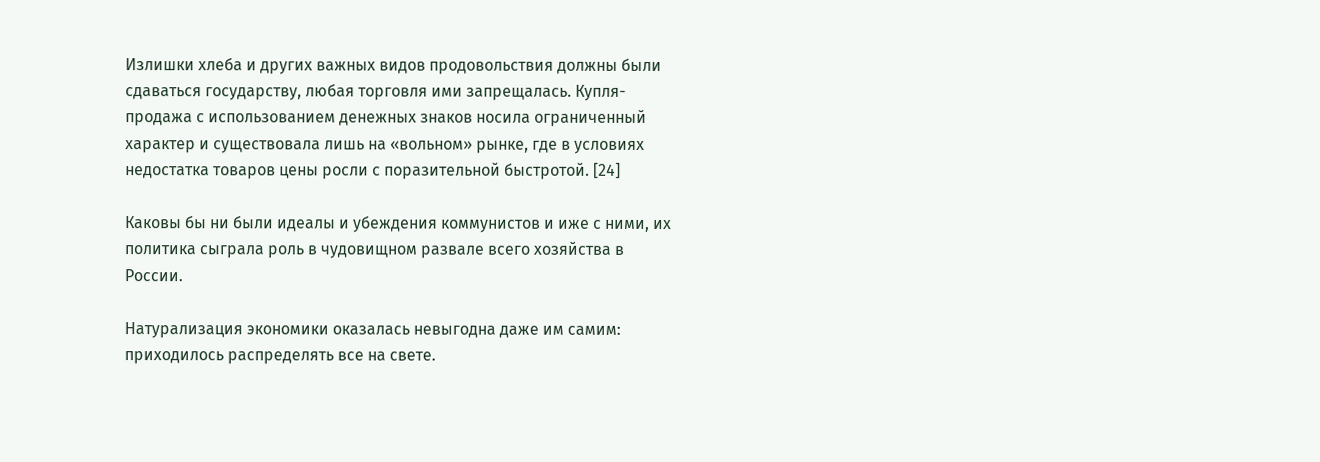Излишки хлеба и других важных видов продовольствия должны были сдаваться государству, любая торговля ими запрещалась. Купля-продажа с использованием денежных знаков носила ограниченный характер и существовала лишь на «вольном» рынке, где в условиях недостатка товаров цены росли с поразительной быстротой. [24]

Каковы бы ни были идеалы и убеждения коммунистов и иже с ними, их политика сыграла роль в чудовищном развале всего хозяйства в России.

Натурализация экономики оказалась невыгодна даже им самим: приходилось распределять все на свете.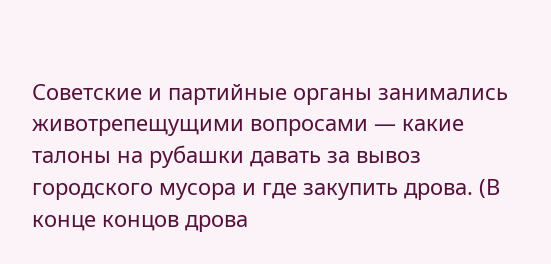Советские и партийные органы занимались животрепещущими вопросами — какие талоны на рубашки давать за вывоз городского мусора и где закупить дрова. (В конце концов дрова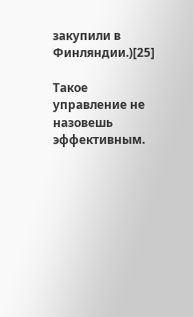закупили в Финляндии.)[25]

Такое управление не назовешь эффективным.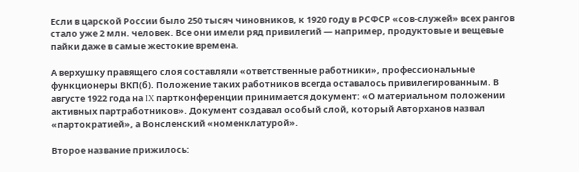Если в царской России было 250 тысяч чиновников, к 1920 году в РСФСР «сов-служей» всех рангов стало уже 2 млн. человек. Все они имели ряд привилегий — например, продуктовые и вещевые пайки даже в самые жестокие времена.

А верхушку правящего слоя составляли «ответственные работники», профессиональные функционеры ВКП(б). Положение таких работников всегда оставалось привилегированным. В августе 1922 года на IX партконференции принимается документ: «О материальном положении активных партработников». Документ создавал особый слой, который Авторханов назвал «партократией», а Вонсленский «номенклатурой».

Второе название прижилось: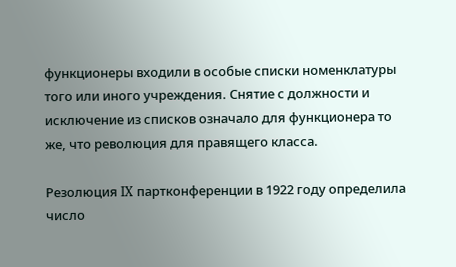функционеры входили в особые списки номенклатуры того или иного учреждения. Снятие с должности и исключение из списков означало для функционера то же, что революция для правящего класса.

Резолюция IX партконференции в 1922 году определила число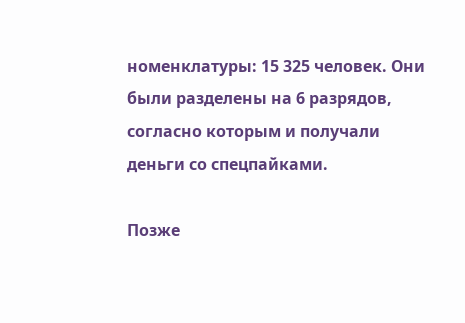номенклатуры: 15 325 человек. Они были разделены на 6 разрядов, согласно которым и получали деньги со спецпайками.

Позже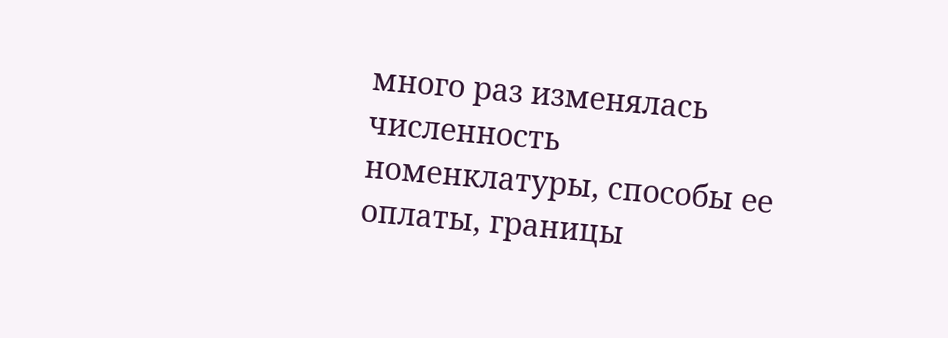много раз изменялась численность номенклатуры, способы ее оплаты, границы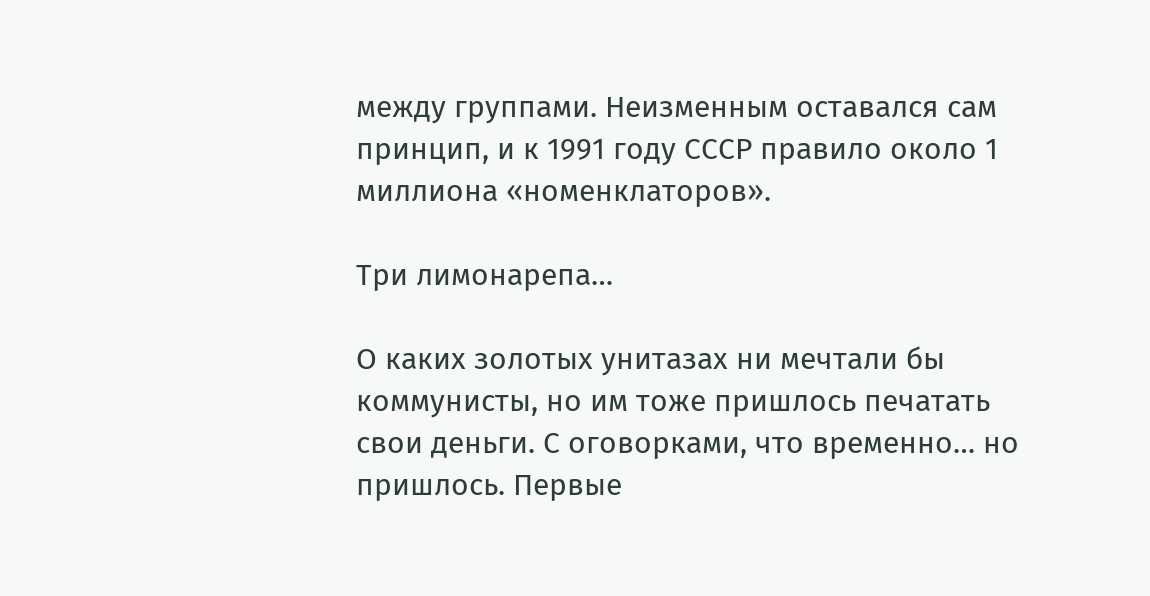между группами. Неизменным оставался сам принцип, и к 1991 году СССР правило около 1 миллиона «номенклаторов».

Три лимонарепа…

О каких золотых унитазах ни мечтали бы коммунисты, но им тоже пришлось печатать свои деньги. С оговорками, что временно… но пришлось. Первые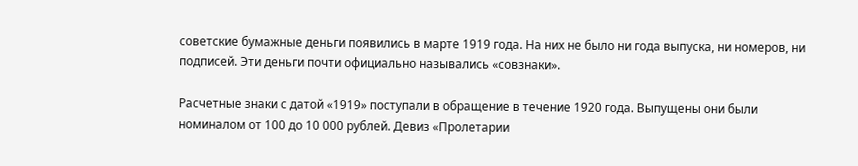советские бумажные деньги появились в марте 1919 года. На них не было ни года выпуска, ни номеров, ни подписей. Эти деньги почти официально назывались «совзнаки».

Расчетные знаки с датой «1919» поступали в обращение в течение 1920 года. Выпущены они были номиналом от 100 до 10 000 рублей. Девиз «Пролетарии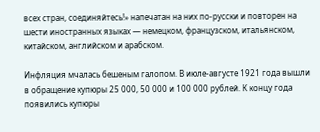всех стран, соединяйтесь!» напечатан на них по-русски и повторен на шести иностранных языках — немецком, французском, итальянском, китайском, английском и арабском.

Инфляция мчалась бешеным галопом. В июле-августе 1921 года вышли в обращение купюры 25 000, 50 000 и 100 000 рублей. К концу года появились купюры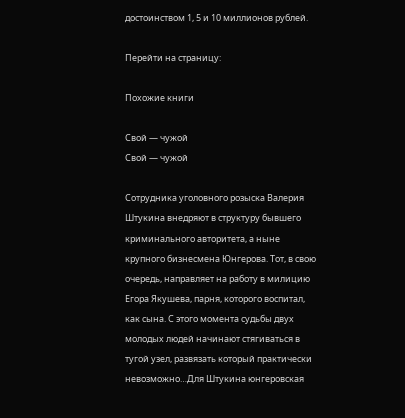достоинством 1, 5 и 10 миллионов рублей.

Перейти на страницу:

Похожие книги

Свой — чужой
Свой — чужой

Сотрудника уголовного розыска Валерия Штукина внедряют в структуру бывшего криминального авторитета, а ныне крупного бизнесмена Юнгерова. Тот, в свою очередь, направляет на работу в милицию Егора Якушева, парня, которого воспитал, как сына. С этого момента судьбы двух молодых людей начинают стягиваться в тугой узел, развязать который практически невозможно…Для Штукина юнгеровская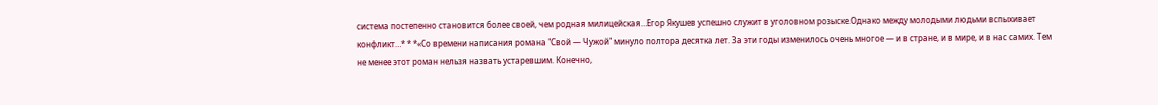система постепенно становится более своей, чем родная милицейская…Егор Якушев успешно служит в уголовном розыске.Однако между молодыми людьми вспыхивает конфликт…* * *«Со времени написания романа "Свой — Чужой" минуло полтора десятка лет. За эти годы изменилось очень многое — и в стране, и в мире, и в нас самих. Тем не менее этот роман нельзя назвать устаревшим. Конечно,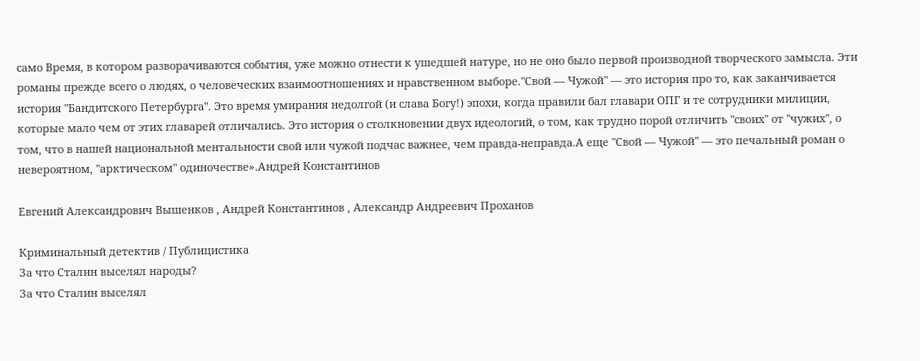само Время, в котором разворачиваются события, уже можно отнести к ушедшей натуре, но не оно было первой производной творческого замысла. Эти романы прежде всего о людях, о человеческих взаимоотношениях и нравственном выборе."Свой — Чужой" — это история про то, как заканчивается история "Бандитского Петербурга". Это время умирания недолгой (и слава Богу!) эпохи, когда правили бал главари ОПГ и те сотрудники милиции, которые мало чем от этих главарей отличались. Это история о столкновении двух идеологий, о том, как трудно порой отличить "своих" от "чужих", о том, что в нашей национальной ментальности свой или чужой подчас важнее, чем правда-неправда.А еще "Свой — Чужой" — это печальный роман о невероятном, "арктическом" одиночестве».Андрей Константинов

Евгений Александрович Вышенков , Андрей Константинов , Александр Андреевич Проханов

Криминальный детектив / Публицистика
За что Сталин выселял народы?
За что Сталин выселял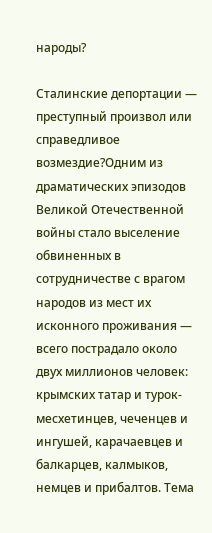народы?

Сталинские депортации — преступный произвол или справедливое возмездие?Одним из драматических эпизодов Великой Отечественной войны стало выселение обвиненных в сотрудничестве с врагом народов из мест их исконного проживания — всего пострадало около двух миллионов человек: крымских татар и турок-месхетинцев, чеченцев и ингушей, карачаевцев и балкарцев, калмыков, немцев и прибалтов. Тема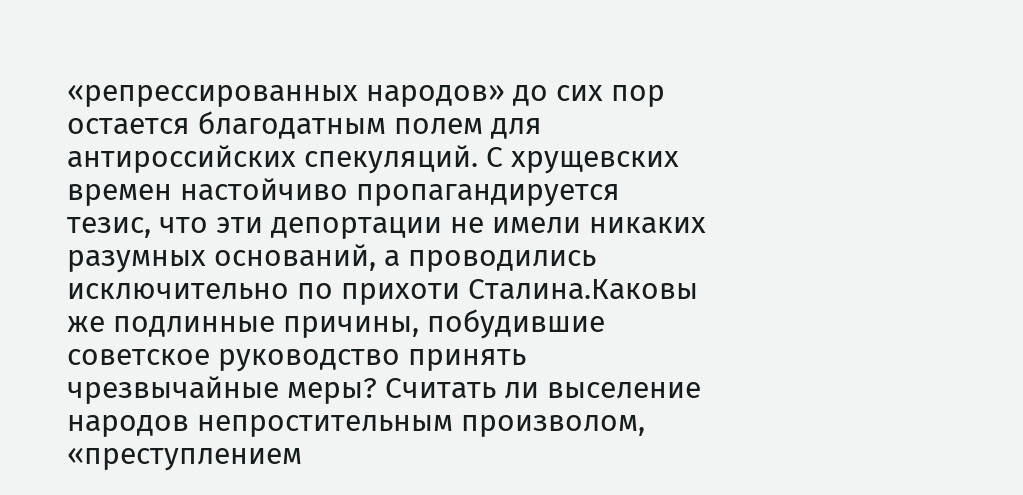«репрессированных народов» до сих пор остается благодатным полем для антироссийских спекуляций. С хрущевских времен настойчиво пропагандируется тезис, что эти депортации не имели никаких разумных оснований, а проводились исключительно по прихоти Сталина.Каковы же подлинные причины, побудившие советское руководство принять чрезвычайные меры? Считать ли выселение народов непростительным произволом, «преступлением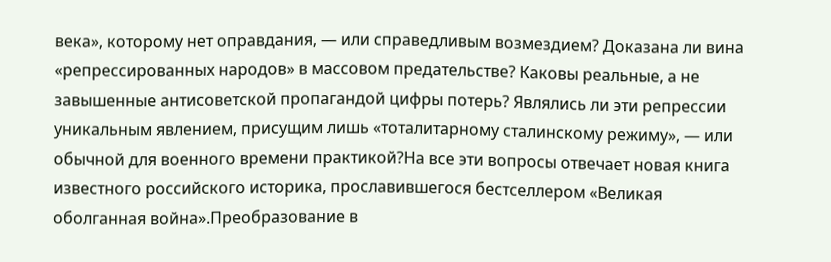века», которому нет оправдания, — или справедливым возмездием? Доказана ли вина «репрессированных народов» в массовом предательстве? Каковы реальные, а не завышенные антисоветской пропагандой цифры потерь? Являлись ли эти репрессии уникальным явлением, присущим лишь «тоталитарному сталинскому режиму», — или обычной для военного времени практикой?На все эти вопросы отвечает новая книга известного российского историка, прославившегося бестселлером «Великая оболганная война».Преобразование в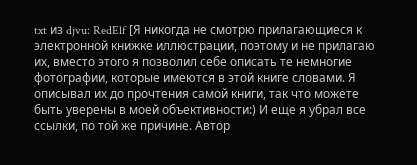txt из djvu: RedElf [Я никогда не смотрю прилагающиеся к электронной книжке иллюстрации, поэтому и не прилагаю их, вместо этого я позволил себе описать те немногие фотографии, которые имеются в этой книге словами. Я описывал их до прочтения самой книги, так что можете быть уверены в моей объективности:) И еще я убрал все ссылки, по той же причине. Автор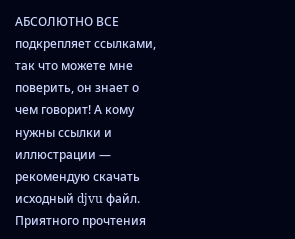АБСОЛЮТНО ВСЕ подкрепляет ссылками, так что можете мне поверить, он знает о чем говорит! А кому нужны ссылки и иллюстрации — рекомендую скачать исходный djvu файл. Приятного прочтения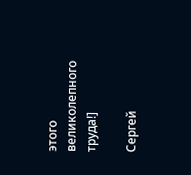этого великолепного труда!]

Сергей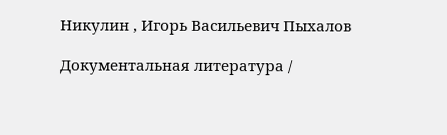Никулин , Игорь Васильевич Пыхалов

Документальная литература /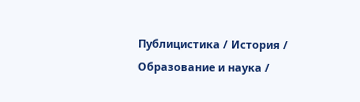Публицистика / История / Образование и наука /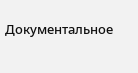Документальное